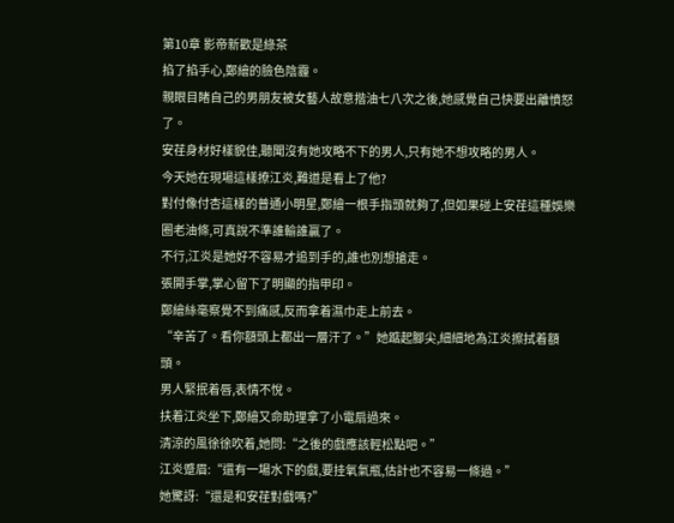第10章 影帝新歡是綠茶
掐了掐手心,鄭繪的臉色陰霾。
親眼目睹自己的男朋友被女藝人故意揩油七八次之後,她感覺自己快要出離憤怒了。
安荏身材好樣貌佳,聽聞沒有她攻略不下的男人,只有她不想攻略的男人。
今天她在現場這樣撩江炎,難道是看上了他?
對付像付杏這樣的普通小明星,鄭繪一根手指頭就夠了,但如果碰上安荏這種娛樂圈老油條,可真說不準誰輸誰贏了。
不行,江炎是她好不容易才追到手的,誰也別想搶走。
張開手掌,掌心留下了明顯的指甲印。
鄭繪絲毫察覺不到痛感,反而拿着濕巾走上前去。
“辛苦了。看你額頭上都出一層汗了。”她踮起腳尖,細細地為江炎擦拭着額頭。
男人緊抿着唇,表情不悅。
扶着江炎坐下,鄭繪又命助理拿了小電扇過來。
清涼的風徐徐吹着,她問:“之後的戲應該輕松點吧。”
江炎蹙眉:“還有一場水下的戲,要挂氧氣瓶,估計也不容易一條過。”
她驚訝:“還是和安荏對戲嗎?”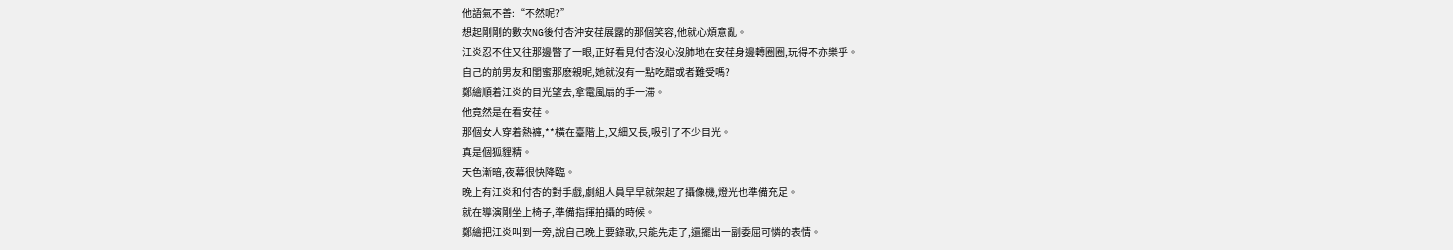他語氣不善:“不然呢?”
想起剛剛的數次NG後付杏沖安荏展露的那個笑容,他就心煩意亂。
江炎忍不住又往那邊瞥了一眼,正好看見付杏沒心沒肺地在安荏身邊轉圈圈,玩得不亦樂乎。
自己的前男友和閨蜜那麽親昵,她就沒有一點吃醋或者難受嗎?
鄭繪順着江炎的目光望去,拿電風扇的手一滞。
他竟然是在看安荏。
那個女人穿着熱褲,**橫在臺階上,又細又長,吸引了不少目光。
真是個狐貍精。
天色漸暗,夜幕很快降臨。
晚上有江炎和付杏的對手戲,劇組人員早早就架起了攝像機,燈光也準備充足。
就在導演剛坐上椅子,準備指揮拍攝的時候。
鄭繪把江炎叫到一旁,說自己晚上要錄歌,只能先走了,還擺出一副委屈可憐的表情。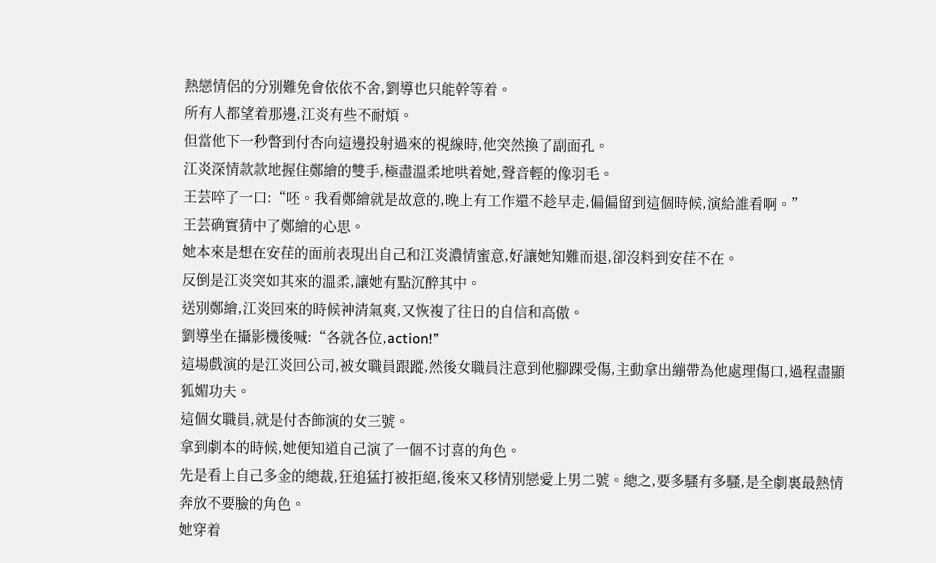熱戀情侶的分別難免會依依不舍,劉導也只能幹等着。
所有人都望着那邊,江炎有些不耐煩。
但當他下一秒瞥到付杏向這邊投射過來的視線時,他突然換了副面孔。
江炎深情款款地握住鄭繪的雙手,極盡溫柔地哄着她,聲音輕的像羽毛。
王芸啐了一口:“呸。我看鄭繪就是故意的,晚上有工作還不趁早走,偏偏留到這個時候,演給誰看啊。”
王芸确實猜中了鄭繪的心思。
她本來是想在安荏的面前表現出自己和江炎濃情蜜意,好讓她知難而退,卻沒料到安荏不在。
反倒是江炎突如其來的溫柔,讓她有點沉醉其中。
送別鄭繪,江炎回來的時候神清氣爽,又恢複了往日的自信和高傲。
劉導坐在攝影機後喊:“各就各位,action!”
這場戲演的是江炎回公司,被女職員跟蹤,然後女職員注意到他腳踝受傷,主動拿出繃帶為他處理傷口,過程盡顯狐媚功夫。
這個女職員,就是付杏飾演的女三號。
拿到劇本的時候,她便知道自己演了一個不讨喜的角色。
先是看上自己多金的總裁,狂追猛打被拒絕,後來又移情別戀愛上男二號。總之,要多騷有多騷,是全劇裏最熱情奔放不要臉的角色。
她穿着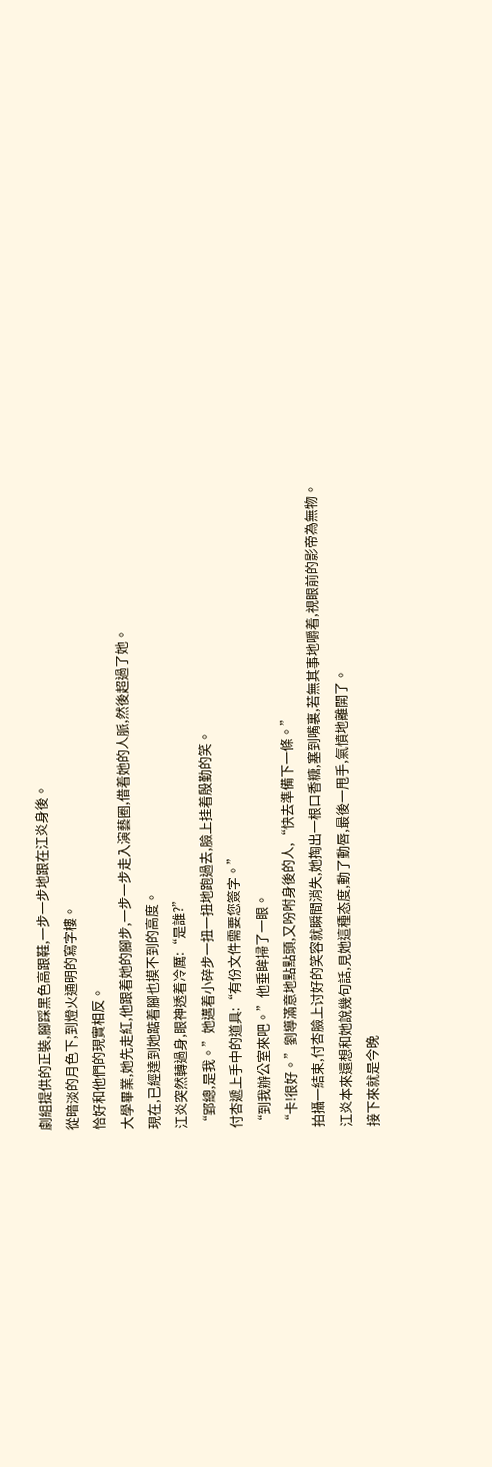劇組提供的正裝,腳踩黑色高跟鞋,一步一步地跟在江炎身後。
從暗淡的月色下,到燈火通明的寫字樓。
恰好和他們的現實相反。
大學畢業,她先走紅,他跟着她的腳步,一步一步走入演藝圈,借着她的人脈,然後超過了她。
現在,已經達到她踮着腳也摸不到的高度。
江炎突然轉過身,眼神透着冷厲:“是誰?”
“郢總,是我。”她邁着小碎步一扭一扭地跑過去,臉上挂着殷勤的笑。
付杏遞上手中的道具:“有份文件需要您簽字。”
“到我辦公室來吧。”他垂眸掃了一眼。
“卡!很好。”劉導滿意地點點頭,又吩咐身後的人,“快去準備下一條。”
拍攝一結束,付杏臉上讨好的笑容就瞬間消失,她掏出一根口香糖,塞到嘴裏,若無其事地嚼着,視眼前的影帝為無物。
江炎本來還想和她說幾句話,見她這種态度,動了動唇,最後一甩手,氣憤地離開了。
接下來就是今晚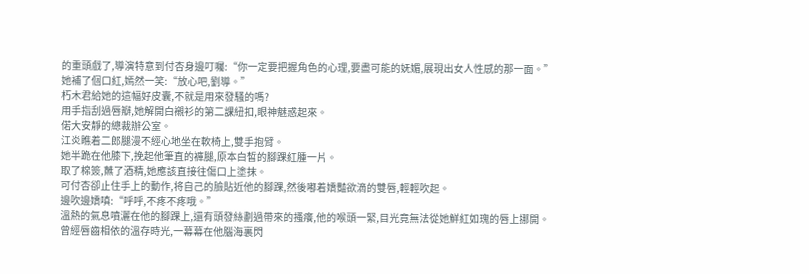的重頭戲了,導演特意到付杏身邊叮囑:“你一定要把握角色的心理,要盡可能的妩媚,展現出女人性感的那一面。”
她補了個口紅,嫣然一笑:“放心吧,劉導。”
朽木君給她的這幅好皮囊,不就是用來發騷的嗎?
用手指刮過唇瓣,她解開白襯衫的第二課紐扣,眼神魅惑起來。
偌大安靜的總裁辦公室。
江炎瞧着二郎腿漫不經心地坐在軟椅上,雙手抱臂。
她半跪在他膝下,挽起他筆直的褲腿,原本白皙的腳踝紅腫一片。
取了棉簽,蘸了酒精,她應該直接往傷口上塗抹。
可付杏卻止住手上的動作,将自己的臉貼近他的腳踝,然後嘟着嬌豔欲滴的雙唇,輕輕吹起。
邊吹邊嬌嗔:“呼呼,不疼不疼哦。”
溫熱的氣息噴灑在他的腳踝上,還有頭發絲劃過帶來的搔癢,他的喉頭一緊,目光竟無法從她鮮紅如瑰的唇上挪開。
曾經唇齒相依的溫存時光,一幕幕在他腦海裏閃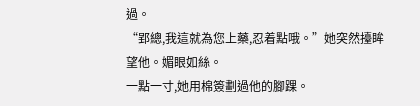過。
“郢總,我這就為您上藥,忍着點哦。”她突然擡眸望他。媚眼如絲。
一點一寸,她用棉簽劃過他的腳踝。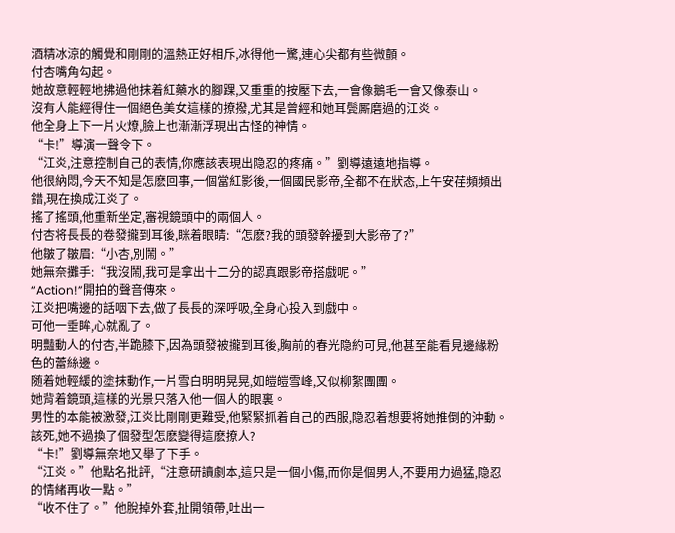酒精冰涼的觸覺和剛剛的溫熱正好相斥,冰得他一驚,連心尖都有些微顫。
付杏嘴角勾起。
她故意輕輕地拂過他抹着紅藥水的腳踝,又重重的按壓下去,一會像鵝毛一會又像泰山。
沒有人能經得住一個絕色美女這樣的撩撥,尤其是曾經和她耳鬓厮磨過的江炎。
他全身上下一片火燎,臉上也漸漸浮現出古怪的神情。
“卡!”導演一聲令下。
“江炎,注意控制自己的表情,你應該表現出隐忍的疼痛。”劉導遠遠地指導。
他很納悶,今天不知是怎麽回事,一個當紅影後,一個國民影帝,全都不在狀态,上午安荏頻頻出錯,現在換成江炎了。
搖了搖頭,他重新坐定,審視鏡頭中的兩個人。
付杏将長長的卷發攏到耳後,眯着眼睛:“怎麽?我的頭發幹擾到大影帝了?”
他皺了皺眉:“小杏,別鬧。”
她無奈攤手:“我沒鬧,我可是拿出十二分的認真跟影帝搭戲呢。”
“Action!”開拍的聲音傳來。
江炎把嘴邊的話咽下去,做了長長的深呼吸,全身心投入到戲中。
可他一垂眸,心就亂了。
明豔動人的付杏,半跪膝下,因為頭發被攏到耳後,胸前的春光隐約可見,他甚至能看見邊緣粉色的蕾絲邊。
随着她輕緩的塗抹動作,一片雪白明明晃晃,如皚皚雪峰,又似柳絮團團。
她背着鏡頭,這樣的光景只落入他一個人的眼裏。
男性的本能被激發,江炎比剛剛更難受,他緊緊抓着自己的西服,隐忍着想要将她推倒的沖動。
該死,她不過換了個發型怎麽變得這麽撩人?
“卡!”劉導無奈地又舉了下手。
“江炎。”他點名批評,“注意研讀劇本,這只是一個小傷,而你是個男人,不要用力過猛,隐忍的情緒再收一點。”
“收不住了。”他脫掉外套,扯開領帶,吐出一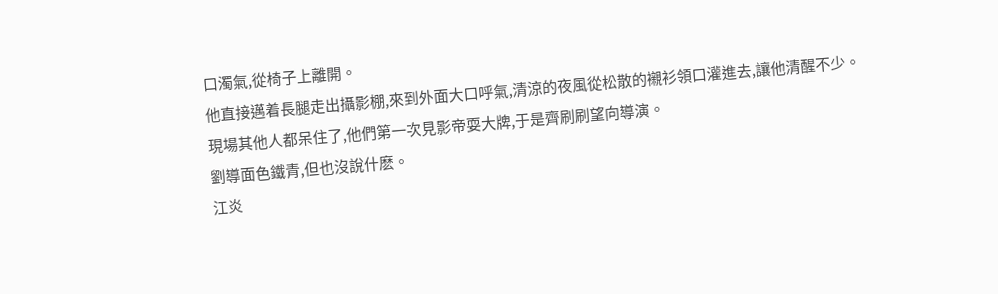口濁氣,從椅子上離開。
他直接邁着長腿走出攝影棚,來到外面大口呼氣,清涼的夜風從松散的襯衫領口灌進去,讓他清醒不少。
現場其他人都呆住了,他們第一次見影帝耍大牌,于是齊刷刷望向導演。
劉導面色鐵青,但也沒說什麽。
江炎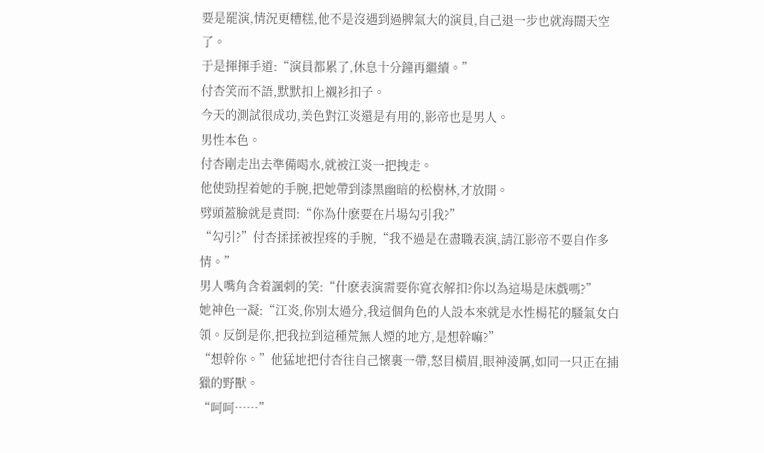要是罷演,情況更糟糕,他不是沒遇到過脾氣大的演員,自己退一步也就海闊天空了。
于是揮揮手道:“演員都累了,休息十分鐘再繼續。”
付杏笑而不語,默默扣上襯衫扣子。
今天的測試很成功,美色對江炎還是有用的,影帝也是男人。
男性本色。
付杏剛走出去準備喝水,就被江炎一把拽走。
他使勁捏着她的手腕,把她帶到漆黑幽暗的松樹林,才放開。
劈頭蓋臉就是責問:“你為什麽要在片場勾引我?”
“勾引?”付杏揉揉被捏疼的手腕,“我不過是在盡職表演,請江影帝不要自作多情。”
男人嘴角含着諷刺的笑:“什麽表演需要你寬衣解扣?你以為這場是床戲嗎?”
她神色一凝:“江炎,你別太過分,我這個角色的人設本來就是水性楊花的騷氣女白領。反倒是你,把我拉到這種荒無人煙的地方,是想幹嘛?”
“想幹你。”他猛地把付杏往自己懷裏一帶,怒目橫眉,眼神淩厲,如同一只正在捕獵的野獸。
“呵呵……”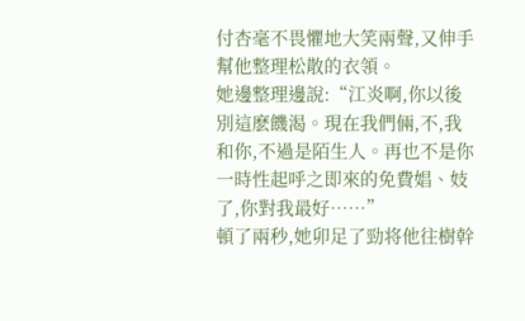付杏毫不畏懼地大笑兩聲,又伸手幫他整理松散的衣領。
她邊整理邊說:“江炎啊,你以後別這麽饑渴。現在我們倆,不,我和你,不過是陌生人。再也不是你一時性起呼之即來的免費娼、妓了,你對我最好……”
頓了兩秒,她卯足了勁将他往樹幹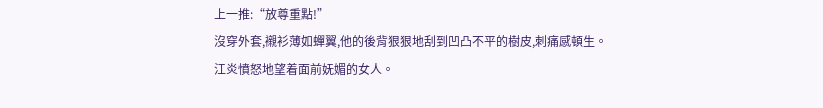上一推:“放尊重點!”
沒穿外套,襯衫薄如蟬翼,他的後背狠狠地刮到凹凸不平的樹皮,刺痛感頓生。
江炎憤怒地望着面前妩媚的女人。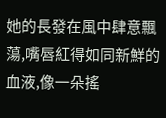她的長發在風中肆意飄蕩,嘴唇紅得如同新鮮的血液,像一朵搖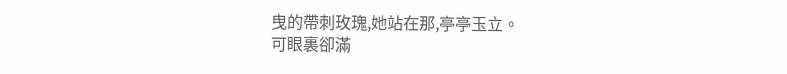曳的帶刺玫瑰,她站在那,亭亭玉立。
可眼裏卻滿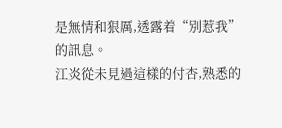是無情和狠厲,透露着“別惹我”的訊息。
江炎從未見過這樣的付杏,熟悉的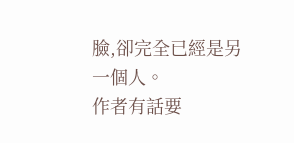臉,卻完全已經是另一個人。
作者有話要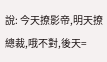說: 今天撩影帝,明天撩總裁,哦不對,後天=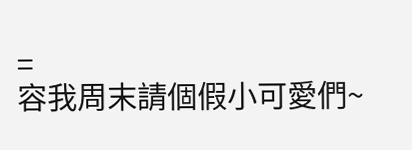=
容我周末請個假小可愛們~